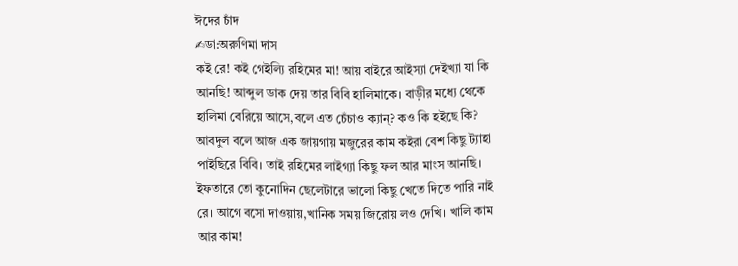ঈদের চাঁদ
✍ডা:অরুণিমা দাস
কই রে! কই গেইল্যি রহিমের মা! আয় বাইরে আইস্যা দেইখ্যা যা কি আনছি! আব্দুল ডাক দেয় তার বিবি হালিমাকে। বাড়ীর মধ্যে থেকে হালিমা বেরিয়ে আসে,বলে এত চেঁচাও ক্যান্? কও কি হইছে কি? আবদুল বলে আজ এক জায়গায় মজুরের কাম কইরা বেশ কিছু ট্যাহা পাইছিরে বিবি। তাই রহিমের লাইগ্যা কিছু ফল আর মাংস আনছি। ইফতারে তো কুনোদিন ছেলেটারে ভালো কিছু খেতে দিতে পারি নাই রে। আগে বসো দাওয়ায়,খানিক সময় জিরোয় লও দেখি। খালি কাম আর কাম!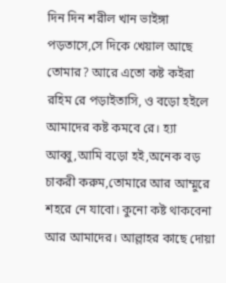দিন দিন শরীল খান ভাইঙ্গা পড়তাসে,সে দিকে খেয়াল আছে তোমার? আরে এতো কষ্ট কইরা রহিম রে পড়াইতাসি, ও বড়ো হইলে আমাদের কষ্ট কমবে রে। হ্যা আব্বু,আমি বড়ো হই,অনেক বড় চাকরী করুম,তোমারে আর আম্মুরে শহরে নে যাবো। কুনো কষ্ট থাকবেনা আর আমাদের। আল্লাহর কাছে দোয়া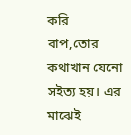করি বাপ,তোর কথাখান যেনো সইত্য হয়। এর মাঝেই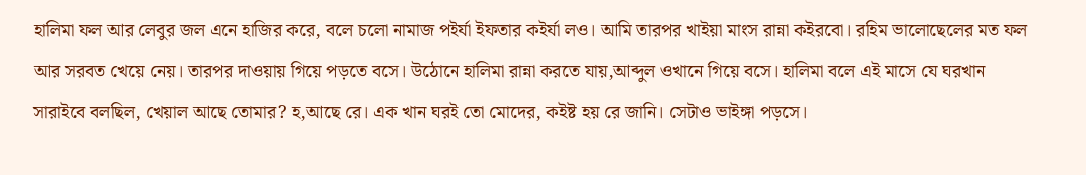হালিমা ফল আর লেবুর জল এনে হাজির করে, বলে চলো নামাজ পইর্যা ইফতার কইর্যা লও। আমি তারপর খাইয়া মাংস রান্না কইরবো। রহিম ভালোছেলের মত ফল আর সরবত খেয়ে নেয়। তারপর দাওয়ায় গিয়ে পড়তে বসে। উঠোনে হালিমা রান্না করতে যায়,আব্দুল ওখানে গিয়ে বসে। হালিমা বলে এই মাসে যে ঘরখান সারাইবে বলছিল, খেয়াল আছে তোমার? হ,আছে রে। এক খান ঘরই তো মোদের, কইষ্ট হয় রে জানি। সেটাও ভাইঙ্গা পড়সে।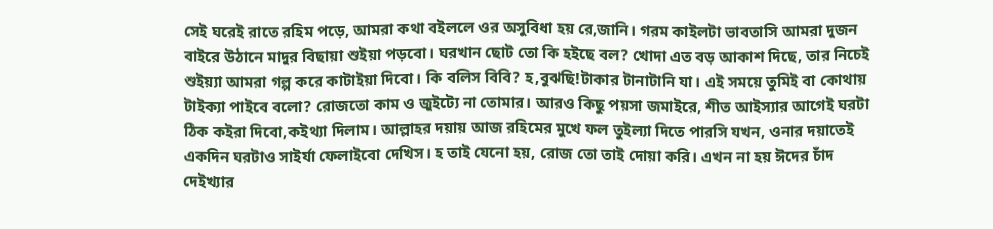সেই ঘরেই রাতে রহিম পড়ে, আমরা কথা বইললে ওর অসুবিধা হয় রে,জানি। গরম কাইলটা ভাবতাসি আমরা দুজন বাইরে উঠানে মাদুর বিছায়া শুইয়া পড়বো। ঘরখান ছোট তো কি হইছে বল? খোদা এত বড় আকাশ দিছে, তার নিচেই শুইয়্যা আমরা গল্প করে কাটাইয়া দিবো। কি বলিস বিবি? হ,বুঝছি!টাকার টানাটানি যা। এই সময়ে তুমিই বা কোথায় টাইক্যা পাইবে বলো? রোজতো কাম ও জুইট্যে না তোমার। আরও কিছু পয়সা জমাইরে, শীত আইস্যার আগেই ঘরটা ঠিক কইরা দিবো,কইথ্যা দিলাম। আল্লাহর দয়ায় আজ রহিমের মুখে ফল তুইল্যা দিতে পারসি যখন, ওনার দয়াতেই একদিন ঘরটাও সাইর্যা ফেলাইবো দেখিস। হ তাই যেনো হয়, রোজ তো তাই দোয়া করি। এখন না হয় ঈদের চাঁদ দেইখ্যার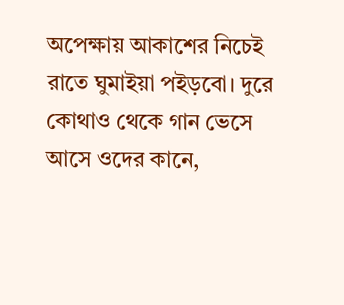অপেক্ষায় আকাশের নিচেই রাতে ঘুমাইয়া পইড়বো। দুরে কোথাও থেকে গান ভেসে আসে ওদের কানে,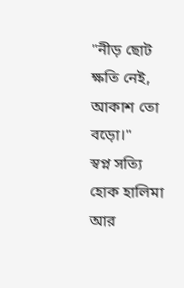"নীড় ছোট ক্ষতি নেই, আকাশ তো বড়ো।"
স্বপ্ন সত্যি হোক হালিমা আর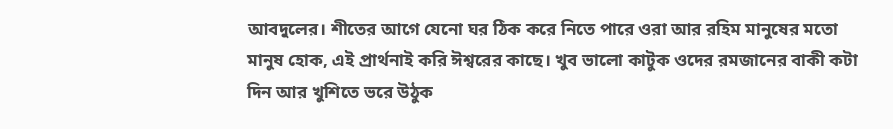আবদুলের। শীতের আগে যেনো ঘর ঠিক করে নিতে পারে ওরা আর রহিম মানুষের মতো মানুষ হোক, এই প্রার্থনাই করি ঈশ্বরের কাছে। খুব ভালো কাটুক ওদের রমজানের বাকী কটা দিন আর খুশিতে ভরে উঠুক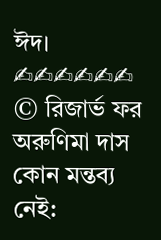ঈদ।
✍✍✍✍✍✍
© রিজার্ভ ফর অরুণিমা দাস
কোন মন্তব্য নেই: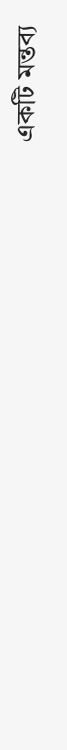একটি মন্তব্য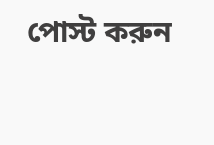পোস্ট করুন